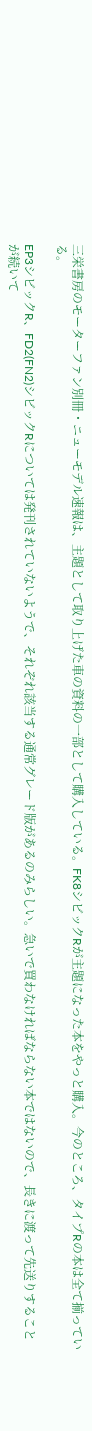三栄書房のモーターファン別冊・ニューモデル速報は、主題として取り上げた車の資料の一部として購入している。FK8シビックRが主題になった本をやっと購入。今のところ、タイプRの本は全て揃っている。

EP3シビックR、FD2(FN2)シビックRについては発刊されていないようで、それぞれ該当する通常グレード版があるのみらしい。急いで買わなければならない本ではないので、長きに渡って先送りすることが続いて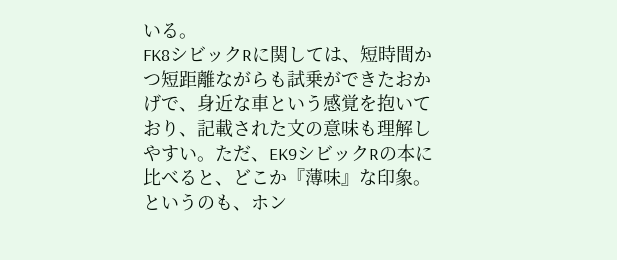いる。
FK8シビックRに関しては、短時間かつ短距離ながらも試乗ができたおかげで、身近な車という感覚を抱いており、記載された文の意味も理解しやすい。ただ、EK9シビックRの本に比べると、どこか『薄味』な印象。というのも、ホン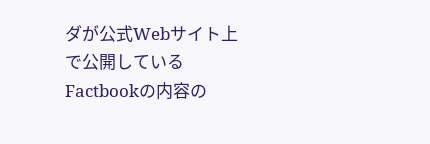ダが公式Webサイト上で公開しているFactbookの内容の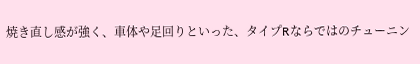焼き直し感が強く、車体や足回りといった、タイプRならではのチューニン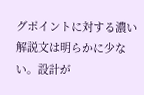グポイントに対する濃い解説文は明らかに少ない。設計が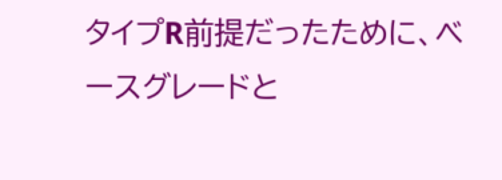タイプR前提だったために、ベースグレードと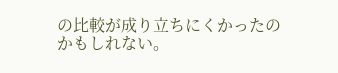の比較が成り立ちにくかったのかもしれない。